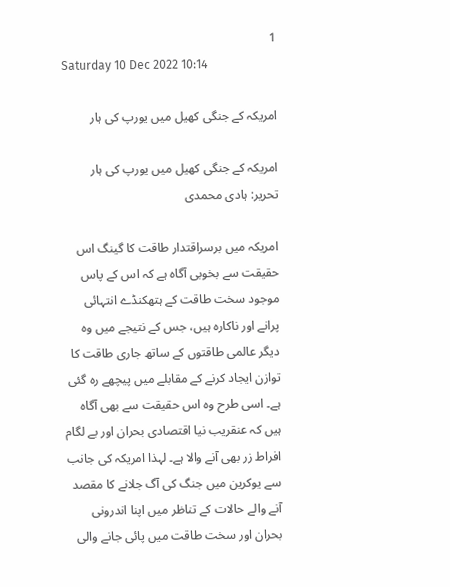1
Saturday 10 Dec 2022 10:14

امریکہ کے جنگی کھیل میں یورپ کی ہار

امریکہ کے جنگی کھیل میں یورپ کی ہار
تحریر: ہادی محمدی

امریکہ میں برسراقتدار طاقت کا گینگ اس حقیقت سے بخوبی آگاہ ہے کہ اس کے پاس موجود سخت طاقت کے ہتھکنڈے انتہائی پرانے اور ناکارہ ہیں، جس کے نتیجے میں وہ دیگر عالمی طاقتوں کے ساتھ جاری طاقت کا توازن ایجاد کرنے کے مقابلے میں پیچھے رہ گئی ہے۔ اسی طرح وہ اس حقیقت سے بھی آگاہ ہیں کہ عنقریب نیا اقتصادی بحران اور بے لگام افراط زر بھی آنے والا ہے۔ لہذا امریکہ کی جانب سے یوکرین میں جنگ کی آگ جلانے کا مقصد آنے والے حالات کے تناظر میں اپنا اندرونی بحران اور سخت طاقت میں پائی جانے والی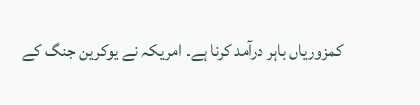کمزوریاں باہر درآمد کرنا ہے۔ امریکہ نے یوکرین جنگ کے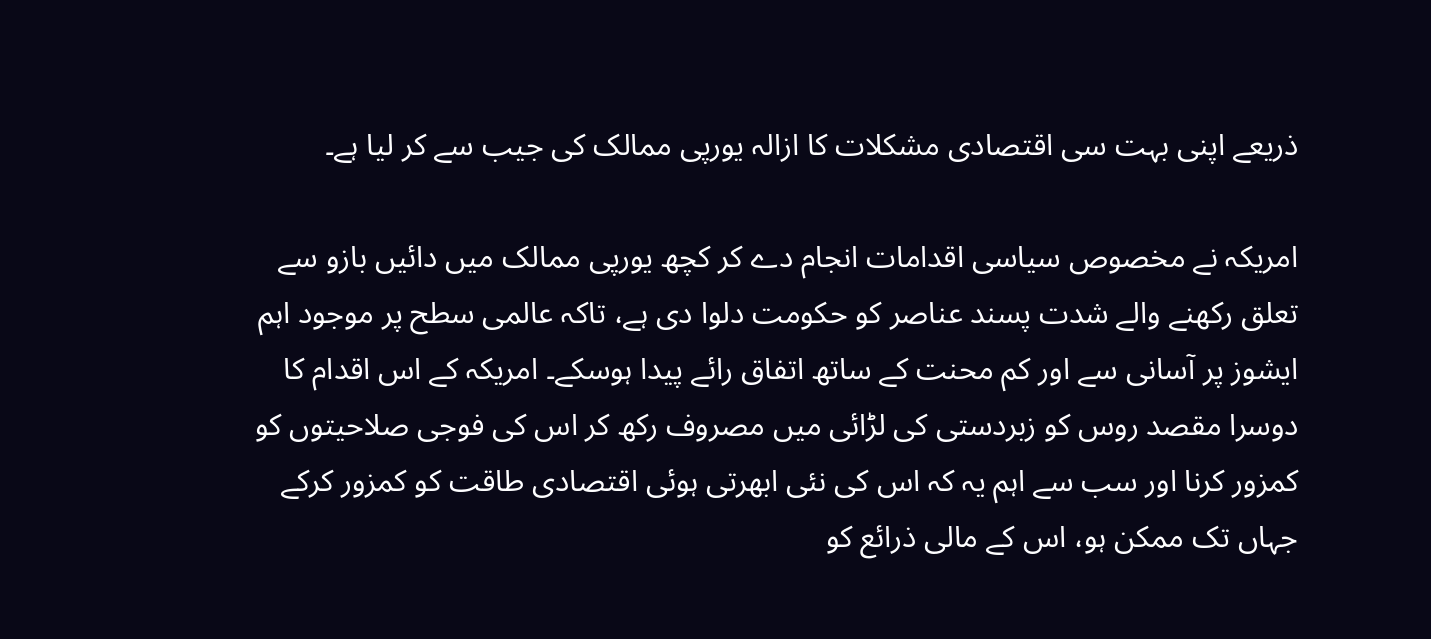ذریعے اپنی بہت سی اقتصادی مشکلات کا ازالہ یورپی ممالک کی جیب سے کر لیا ہے۔

امریکہ نے مخصوص سیاسی اقدامات انجام دے کر کچھ یورپی ممالک میں دائیں بازو سے تعلق رکھنے والے شدت پسند عناصر کو حکومت دلوا دی ہے، تاکہ عالمی سطح پر موجود اہم ایشوز پر آسانی سے اور کم محنت کے ساتھ اتفاق رائے پیدا ہوسکے۔ امریکہ کے اس اقدام کا دوسرا مقصد روس کو زبردستی کی لڑائی میں مصروف رکھ کر اس کی فوجی صلاحیتوں کو کمزور کرنا اور سب سے اہم یہ کہ اس کی نئی ابھرتی ہوئی اقتصادی طاقت کو کمزور کرکے جہاں تک ممکن ہو، اس کے مالی ذرائع کو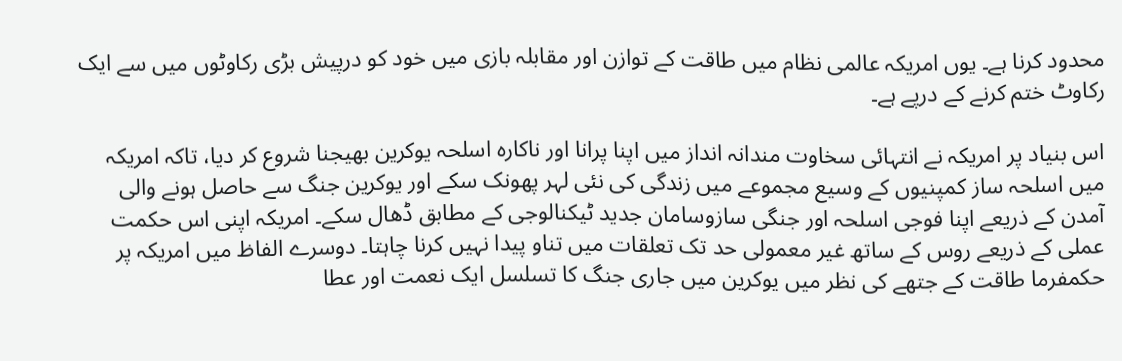محدود کرنا ہے۔ یوں امریکہ عالمی نظام میں طاقت کے توازن اور مقابلہ بازی میں خود کو درپیش بڑی رکاوٹوں میں سے ایک رکاوٹ ختم کرنے کے درپے ہے۔

اس بنیاد پر امریکہ نے انتہائی سخاوت مندانہ انداز میں اپنا پرانا اور ناکارہ اسلحہ یوکرین بھیجنا شروع کر دیا، تاکہ امریکہ میں اسلحہ ساز کمپنیوں کے وسیع مجموعے میں زندگی کی نئی لہر پھونک سکے اور یوکرین جنگ سے حاصل ہونے والی آمدن کے ذریعے اپنا فوجی اسلحہ اور جنگی سازوسامان جدید ٹیکنالوجی کے مطابق ڈھال سکے۔ امریکہ اپنی اس حکمت عملی کے ذریعے روس کے ساتھ غیر معمولی حد تک تعلقات میں تناو پیدا نہیں کرنا چاہتا۔ دوسرے الفاظ میں امریکہ پر حکمفرما طاقت کے جتھے کی نظر میں یوکرین میں جاری جنگ کا تسلسل ایک نعمت اور عطا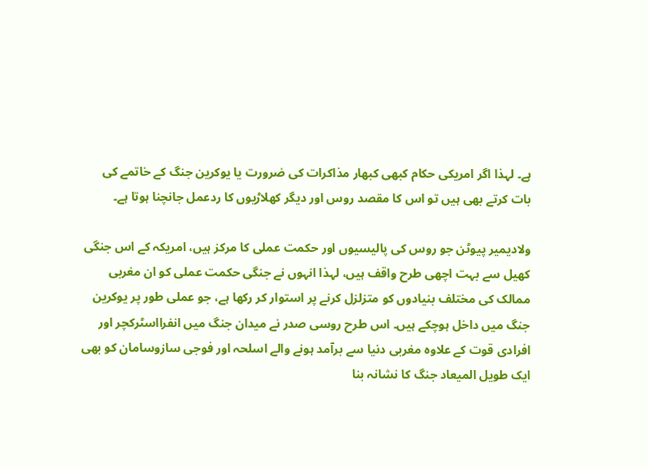ہے۔ لہذا اگر امریکی حکام کبھی کبھار مذاکرات کی ضرورت یا یوکرین جنگ کے خاتمے کی بات کرتے بھی ہیں تو اس کا مقصد روس اور دیگر کھلاڑیوں کا ردعمل جانچنا ہوتا ہے۔

ولادیمیر پیوٹن جو روس کی پالیسیوں اور حکمت عملی کا مرکز ہیں، امریکہ کے اس جنگی کھیل سے بہت اچھی طرح واقف ہیں، لہذا انہوں نے جنگی حکمت عملی کو ان مغربی ممالک کی مختلف بنیادوں کو متزلزل کرنے پر استوار کر رکھا ہے، جو عملی طور پر یوکرین جنگ میں داخل ہوچکے ہیں۔ اس طرح روسی صدر نے میدان جنگ میں انفرااسٹرکچر اور افرادی قوت کے علاوہ مغربی دنیا سے برآمد ہونے والے اسلحہ اور فوجی سازوسامان کو بھی ایک طویل المیعاد جنگ کا نشانہ بنا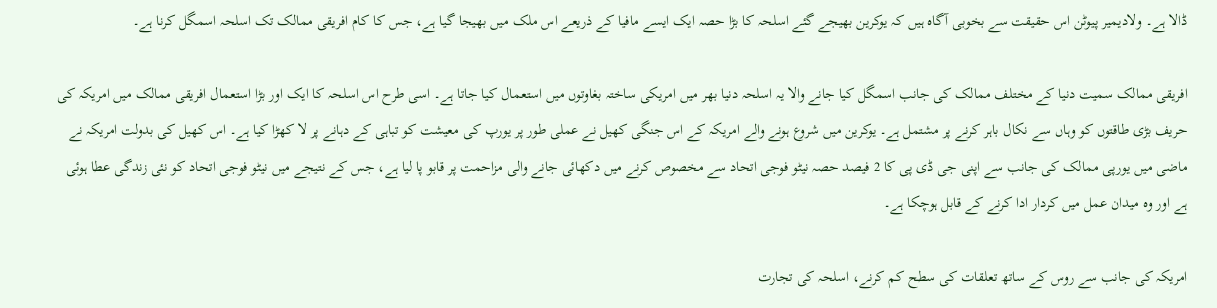ڈالا ہے۔ ولادیمیر پیوٹن اس حقیقت سے بخوبی آگاہ ہیں کہ یوکرین بھیجے گئے اسلحہ کا بڑا حصہ ایک ایسے مافیا کے ذریعے اس ملک میں بھیجا گیا ہے، جس کا کام افریقی ممالک تک اسلحہ اسمگل کرنا ہے۔

افریقی ممالک سمیت دنیا کے مختلف ممالک کی جانب اسمگل کیا جانے والا یہ اسلحہ دنیا بھر میں امریکی ساختہ بغاوتوں میں استعمال کیا جاتا ہے۔ اسی طرح اس اسلحہ کا ایک اور بڑا استعمال افریقی ممالک میں امریکہ کی حریف بڑی طاقتوں کو وہاں سے نکال باہر کرنے پر مشتمل ہے۔ یوکرین میں شروع ہونے والے امریکہ کے اس جنگی کھیل نے عملی طور پر یورپ کی معیشت کو تباہی کے دہانے پر لا کھڑا کیا ہے۔ اس کھیل کی بدولت امریکہ نے ماضی میں یورپی ممالک کی جانب سے اپنی جی ڈی پی کا 2 فیصد حصہ نیٹو فوجی اتحاد سے مخصوص کرنے میں دکھائی جانے والی مزاحمت پر قابو پا لیا ہے، جس کے نتیجے میں نیٹو فوجی اتحاد کو نئی زندگی عطا ہوئی ہے اور وہ میدان عمل میں کردار ادا کرنے کے قابل ہوچکا ہے۔

امریکہ کی جانب سے روس کے ساتھ تعلقات کی سطح کم کرنے، اسلحہ کی تجارت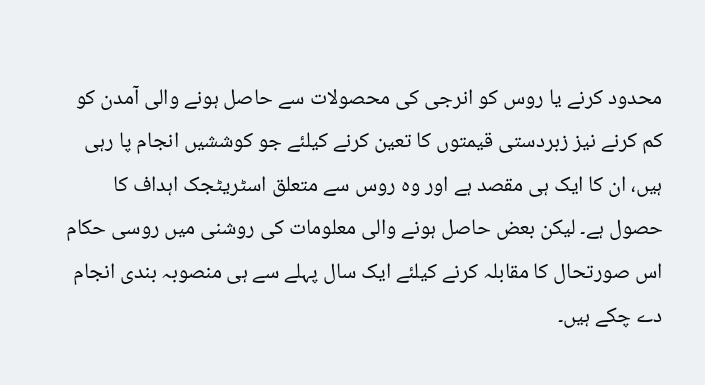محدود کرنے یا روس کو انرجی کی محصولات سے حاصل ہونے والی آمدن کو کم کرنے نیز زبردستی قیمتوں کا تعین کرنے کیلئے جو کوششیں انجام پا رہی ہیں، ان کا ایک ہی مقصد ہے اور وہ روس سے متعلق اسٹریٹجک اہداف کا حصول ہے۔ لیکن بعض حاصل ہونے والی معلومات کی روشنی میں روسی حکام اس صورتحال کا مقابلہ کرنے کیلئے ایک سال پہلے سے ہی منصوبہ بندی انجام دے چکے ہیں۔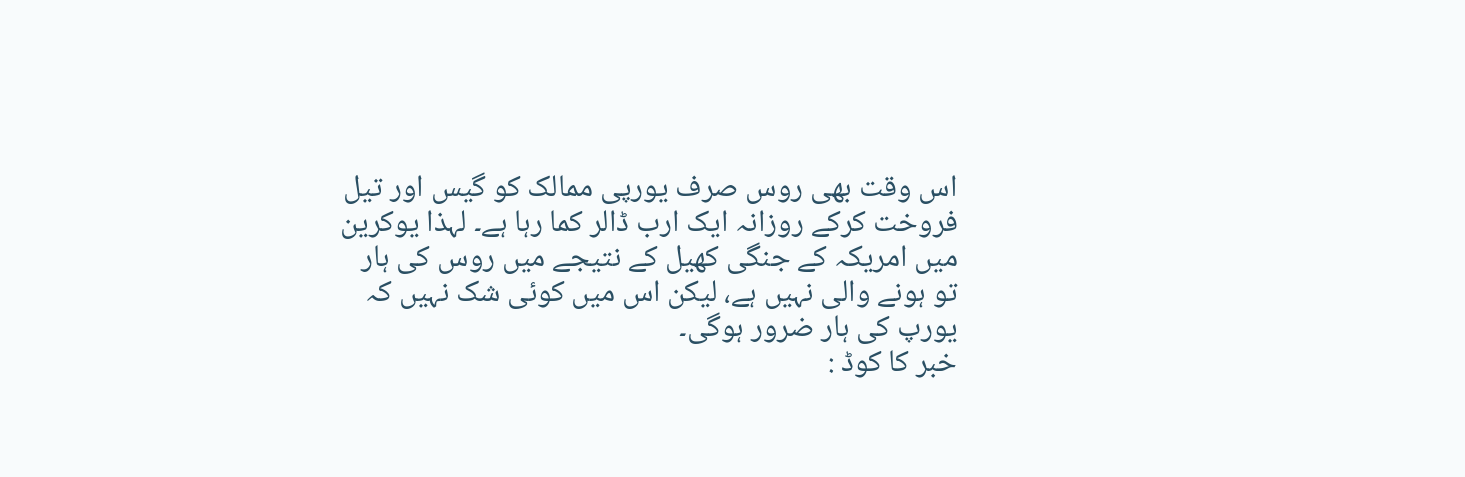اس وقت بھی روس صرف یورپی ممالک کو گیس اور تیل فروخت کرکے روزانہ ایک ارب ڈالر کما رہا ہے۔ لہذا یوکرین میں امریکہ کے جنگی کھیل کے نتیجے میں روس کی ہار تو ہونے والی نہیں ہے، لیکن اس میں کوئی شک نہیں کہ یورپ کی ہار ضرور ہوگی۔
خبر کا کوڈ :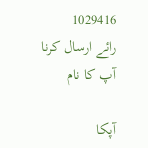1029416
رائے ارسال کرنا
آپ کا نام

آپکا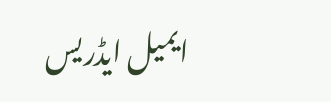ایمیل ایڈریس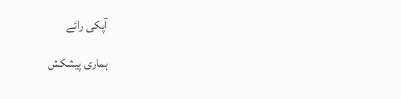آپکی رائے

ہماری پیشکش